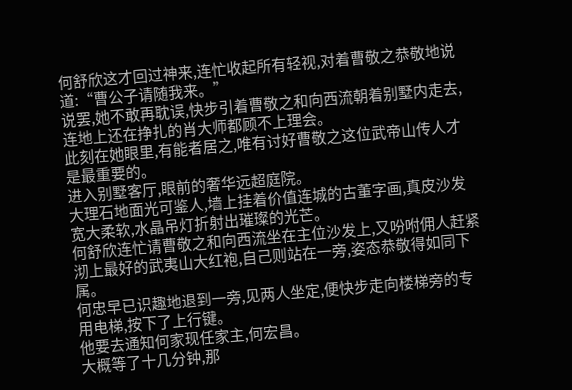何舒欣这才回过神来,连忙收起所有轻视,对着曹敬之恭敬地说道:“曹公子请随我来。”
说罢,她不敢再耽误,快步引着曹敬之和向西流朝着别墅内走去,连地上还在挣扎的肖大师都顾不上理会。
此刻在她眼里,有能者居之,唯有讨好曹敬之这位武帝山传人才是最重要的。
进入别墅客厅,眼前的奢华远超庭院。
大理石地面光可鉴人,墙上挂着价值连城的古董字画,真皮沙发宽大柔软,水晶吊灯折射出璀璨的光芒。
何舒欣连忙请曹敬之和向西流坐在主位沙发上,又吩咐佣人赶紧沏上最好的武夷山大红袍,自己则站在一旁,姿态恭敬得如同下属。
何忠早已识趣地退到一旁,见两人坐定,便快步走向楼梯旁的专用电梯,按下了上行键。
他要去通知何家现任家主,何宏昌。
大概等了十几分钟,那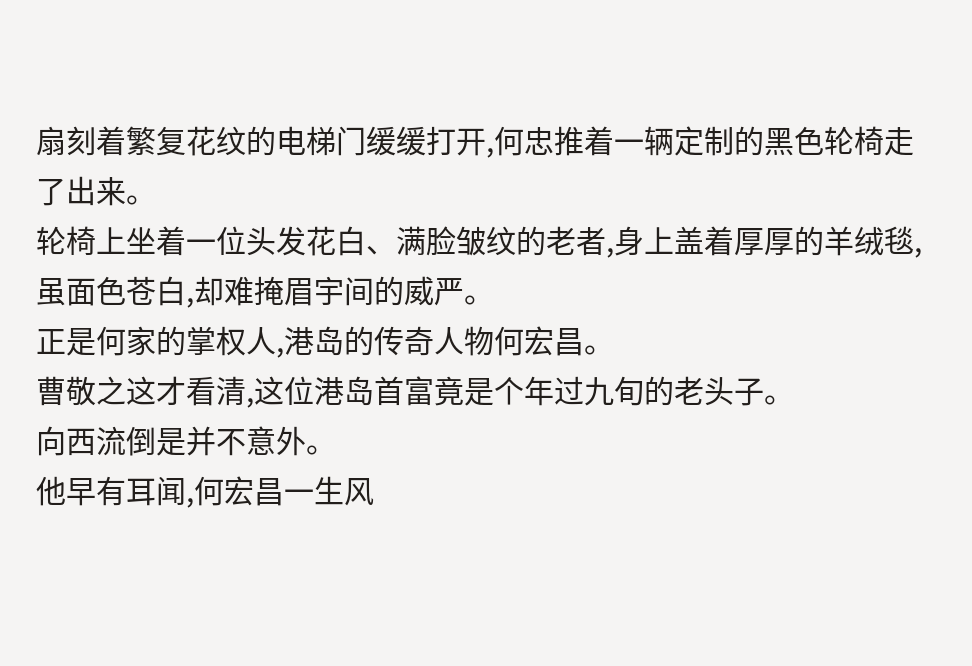扇刻着繁复花纹的电梯门缓缓打开,何忠推着一辆定制的黑色轮椅走了出来。
轮椅上坐着一位头发花白、满脸皱纹的老者,身上盖着厚厚的羊绒毯,虽面色苍白,却难掩眉宇间的威严。
正是何家的掌权人,港岛的传奇人物何宏昌。
曹敬之这才看清,这位港岛首富竟是个年过九旬的老头子。
向西流倒是并不意外。
他早有耳闻,何宏昌一生风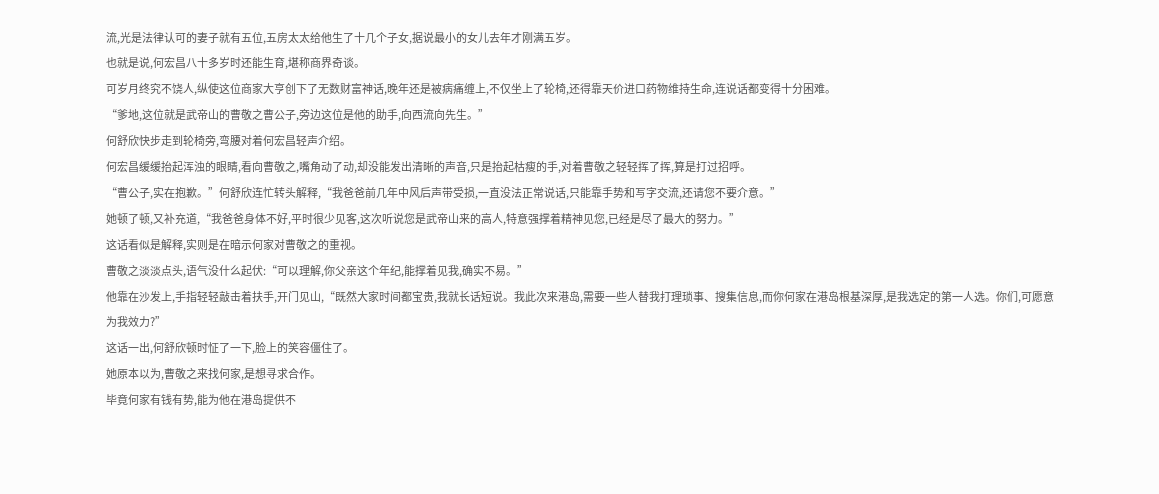流,光是法律认可的妻子就有五位,五房太太给他生了十几个子女,据说最小的女儿去年才刚满五岁。
也就是说,何宏昌八十多岁时还能生育,堪称商界奇谈。
可岁月终究不饶人,纵使这位商家大亨创下了无数财富神话,晚年还是被病痛缠上,不仅坐上了轮椅,还得靠天价进口药物维持生命,连说话都变得十分困难。
“爹地,这位就是武帝山的曹敬之曹公子,旁边这位是他的助手,向西流向先生。”
何舒欣快步走到轮椅旁,弯腰对着何宏昌轻声介绍。
何宏昌缓缓抬起浑浊的眼睛,看向曹敬之,嘴角动了动,却没能发出清晰的声音,只是抬起枯瘦的手,对着曹敬之轻轻挥了挥,算是打过招呼。
“曹公子,实在抱歉。”何舒欣连忙转头解释,“我爸爸前几年中风后声带受损,一直没法正常说话,只能靠手势和写字交流,还请您不要介意。”
她顿了顿,又补充道,“我爸爸身体不好,平时很少见客,这次听说您是武帝山来的高人,特意强撑着精神见您,已经是尽了最大的努力。”
这话看似是解释,实则是在暗示何家对曹敬之的重视。
曹敬之淡淡点头,语气没什么起伏:“可以理解,你父亲这个年纪,能撑着见我,确实不易。”
他靠在沙发上,手指轻轻敲击着扶手,开门见山,“既然大家时间都宝贵,我就长话短说。我此次来港岛,需要一些人替我打理琐事、搜集信息,而你何家在港岛根基深厚,是我选定的第一人选。你们,可愿意为我效力?”
这话一出,何舒欣顿时怔了一下,脸上的笑容僵住了。
她原本以为,曹敬之来找何家,是想寻求合作。
毕竟何家有钱有势,能为他在港岛提供不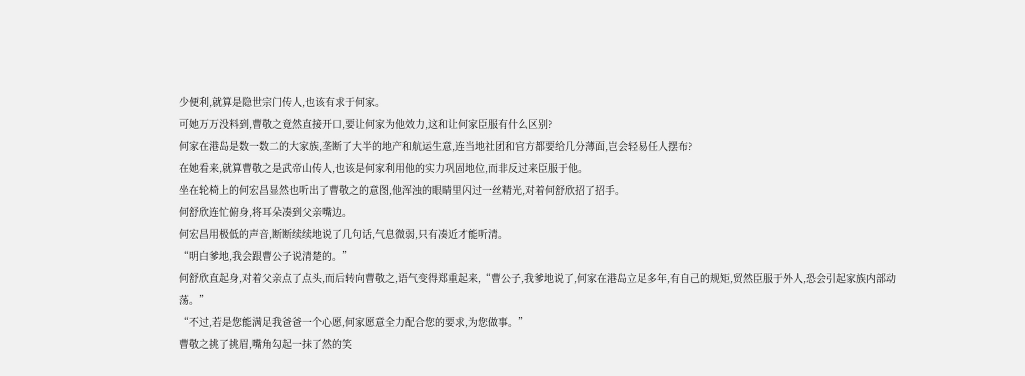少便利,就算是隐世宗门传人,也该有求于何家。
可她万万没料到,曹敬之竟然直接开口,要让何家为他效力,这和让何家臣服有什么区别?
何家在港岛是数一数二的大家族,垄断了大半的地产和航运生意,连当地社团和官方都要给几分薄面,岂会轻易任人摆布?
在她看来,就算曹敬之是武帝山传人,也该是何家利用他的实力巩固地位,而非反过来臣服于他。
坐在轮椅上的何宏昌显然也听出了曹敬之的意图,他浑浊的眼睛里闪过一丝精光,对着何舒欣招了招手。
何舒欣连忙俯身,将耳朵凑到父亲嘴边。
何宏昌用极低的声音,断断续续地说了几句话,气息微弱,只有凑近才能听清。
“明白爹地,我会跟曹公子说清楚的。”
何舒欣直起身,对着父亲点了点头,而后转向曹敬之,语气变得郑重起来,“曹公子,我爹地说了,何家在港岛立足多年,有自己的规矩,贸然臣服于外人,恐会引起家族内部动荡。”
“不过,若是您能满足我爸爸一个心愿,何家愿意全力配合您的要求,为您做事。”
曹敬之挑了挑眉,嘴角勾起一抹了然的笑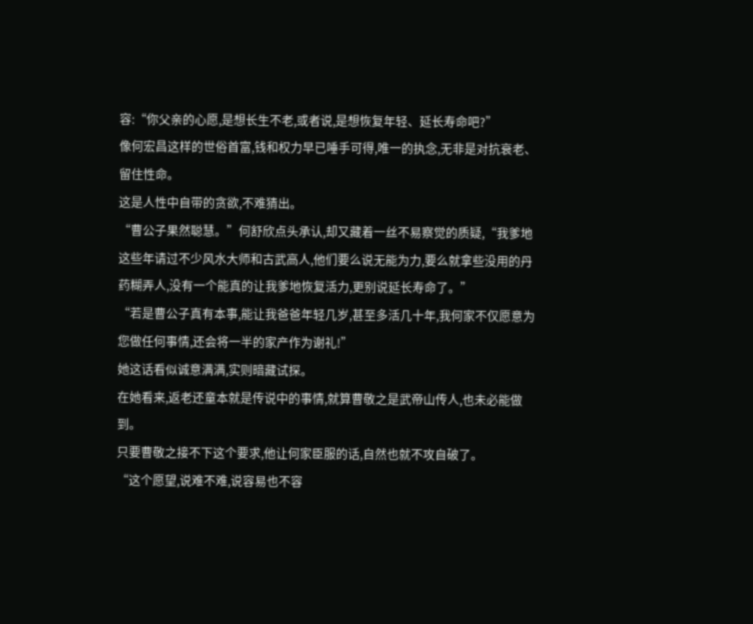容:“你父亲的心愿,是想长生不老,或者说,是想恢复年轻、延长寿命吧?”
像何宏昌这样的世俗首富,钱和权力早已唾手可得,唯一的执念,无非是对抗衰老、留住性命。
这是人性中自带的贪欲,不难猜出。
“曹公子果然聪慧。”何舒欣点头承认,却又藏着一丝不易察觉的质疑,“我爹地这些年请过不少风水大师和古武高人,他们要么说无能为力,要么就拿些没用的丹药糊弄人,没有一个能真的让我爹地恢复活力,更别说延长寿命了。”
“若是曹公子真有本事,能让我爸爸年轻几岁,甚至多活几十年,我何家不仅愿意为您做任何事情,还会将一半的家产作为谢礼!”
她这话看似诚意满满,实则暗藏试探。
在她看来,返老还童本就是传说中的事情,就算曹敬之是武帝山传人,也未必能做到。
只要曹敬之接不下这个要求,他让何家臣服的话,自然也就不攻自破了。
“这个愿望,说难不难,说容易也不容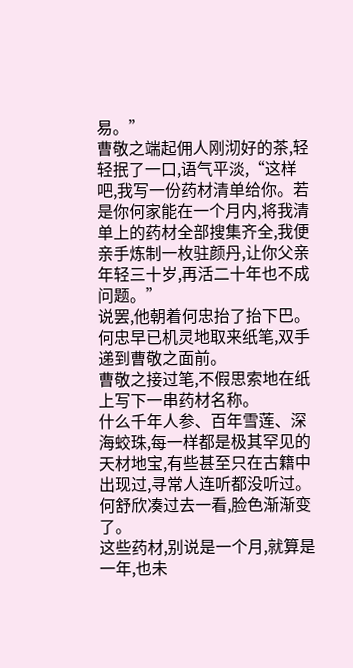易。”
曹敬之端起佣人刚沏好的茶,轻轻抿了一口,语气平淡,“这样吧,我写一份药材清单给你。若是你何家能在一个月内,将我清单上的药材全部搜集齐全,我便亲手炼制一枚驻颜丹,让你父亲年轻三十岁,再活二十年也不成问题。”
说罢,他朝着何忠抬了抬下巴。
何忠早已机灵地取来纸笔,双手递到曹敬之面前。
曹敬之接过笔,不假思索地在纸上写下一串药材名称。
什么千年人参、百年雪莲、深海蛟珠,每一样都是极其罕见的天材地宝,有些甚至只在古籍中出现过,寻常人连听都没听过。
何舒欣凑过去一看,脸色渐渐变了。
这些药材,别说是一个月,就算是一年,也未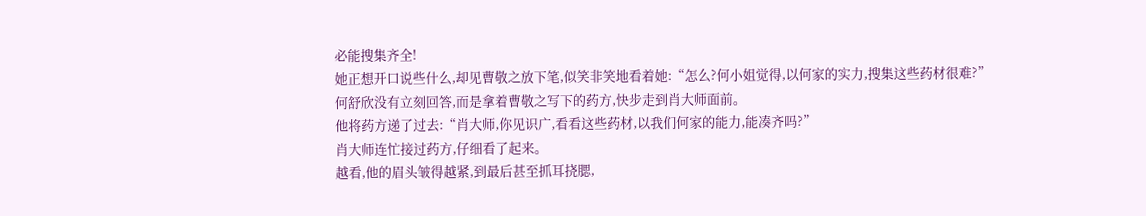必能搜集齐全!
她正想开口说些什么,却见曹敬之放下笔,似笑非笑地看着她:“怎么?何小姐觉得,以何家的实力,搜集这些药材很难?”
何舒欣没有立刻回答,而是拿着曹敬之写下的药方,快步走到肖大师面前。
他将药方递了过去:“肖大师,你见识广,看看这些药材,以我们何家的能力,能凑齐吗?”
肖大师连忙接过药方,仔细看了起来。
越看,他的眉头皱得越紧,到最后甚至抓耳挠腮,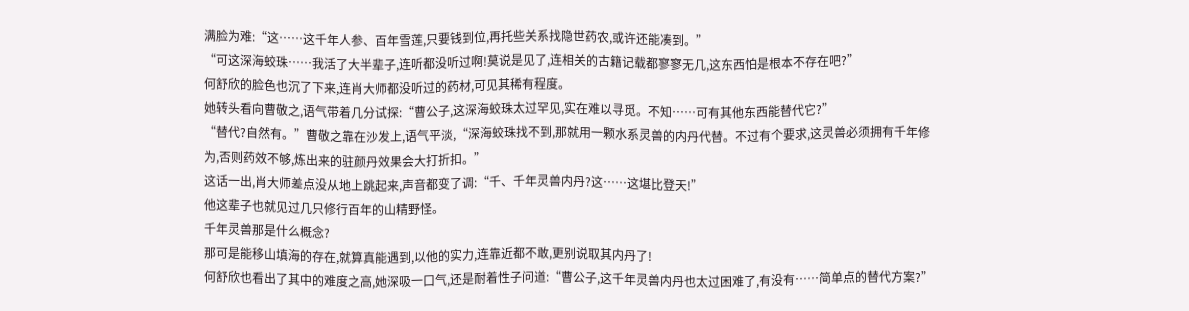满脸为难:“这……这千年人参、百年雪莲,只要钱到位,再托些关系找隐世药农,或许还能凑到。”
“可这深海蛟珠……我活了大半辈子,连听都没听过啊!莫说是见了,连相关的古籍记载都寥寥无几,这东西怕是根本不存在吧?”
何舒欣的脸色也沉了下来,连肖大师都没听过的药材,可见其稀有程度。
她转头看向曹敬之,语气带着几分试探:“曹公子,这深海蛟珠太过罕见,实在难以寻觅。不知……可有其他东西能替代它?”
“替代?自然有。”曹敬之靠在沙发上,语气平淡,“深海蛟珠找不到,那就用一颗水系灵兽的内丹代替。不过有个要求,这灵兽必须拥有千年修为,否则药效不够,炼出来的驻颜丹效果会大打折扣。”
这话一出,肖大师差点没从地上跳起来,声音都变了调:“千、千年灵兽内丹?这……这堪比登天!”
他这辈子也就见过几只修行百年的山精野怪。
千年灵兽那是什么概念?
那可是能移山填海的存在,就算真能遇到,以他的实力,连靠近都不敢,更别说取其内丹了!
何舒欣也看出了其中的难度之高,她深吸一口气,还是耐着性子问道:“曹公子,这千年灵兽内丹也太过困难了,有没有……简单点的替代方案?”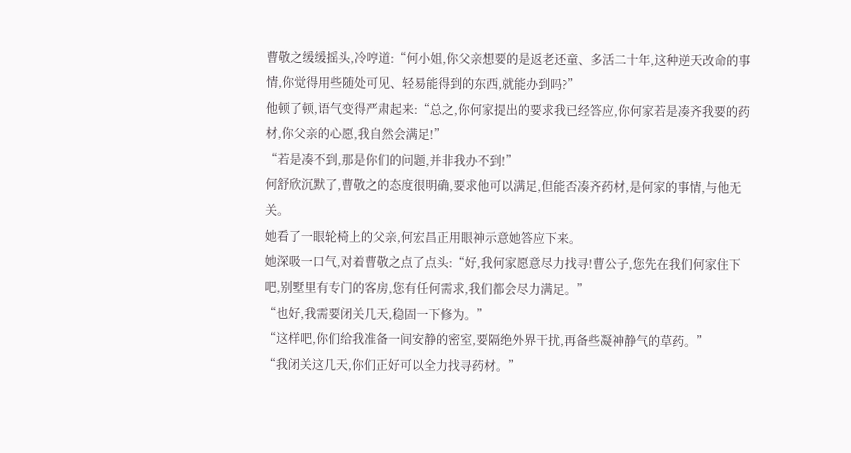曹敬之缓缓摇头,冷哼道:“何小姐,你父亲想要的是返老还童、多活二十年,这种逆天改命的事情,你觉得用些随处可见、轻易能得到的东西,就能办到吗?”
他顿了顿,语气变得严肃起来:“总之,你何家提出的要求我已经答应,你何家若是凑齐我要的药材,你父亲的心愿,我自然会满足!”
“若是凑不到,那是你们的问题,并非我办不到!”
何舒欣沉默了,曹敬之的态度很明确,要求他可以满足,但能否凑齐药材,是何家的事情,与他无关。
她看了一眼轮椅上的父亲,何宏昌正用眼神示意她答应下来。
她深吸一口气,对着曹敬之点了点头:“好,我何家愿意尽力找寻!曹公子,您先在我们何家住下吧,别墅里有专门的客房,您有任何需求,我们都会尽力满足。”
“也好,我需要闭关几天,稳固一下修为。”
“这样吧,你们给我准备一间安静的密室,要隔绝外界干扰,再备些凝神静气的草药。”
“我闭关这几天,你们正好可以全力找寻药材。”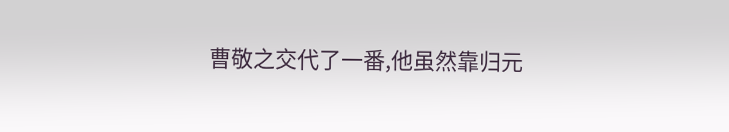曹敬之交代了一番,他虽然靠归元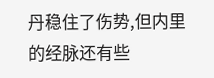丹稳住了伤势,但内里的经脉还有些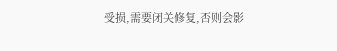受损,需要闭关修复,否则会影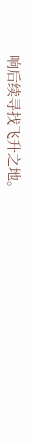响后续寻找飞升之地。